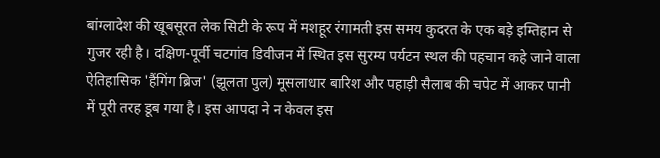बांग्लादेश की खूबसूरत लेक सिटी के रूप में मशहूर रंगामती इस समय कुदरत के एक बड़े इम्तिहान से गुजर रही है। दक्षिण-पूर्वी चटगांव डिवीजन में स्थित इस सुरम्य पर्यटन स्थल की पहचान कहे जाने वाला ऐतिहासिक 'हैंगिंग ब्रिज' (झूलता पुल) मूसलाधार बारिश और पहाड़ी सैलाब की चपेट में आकर पानी में पूरी तरह डूब गया है। इस आपदा ने न केवल इस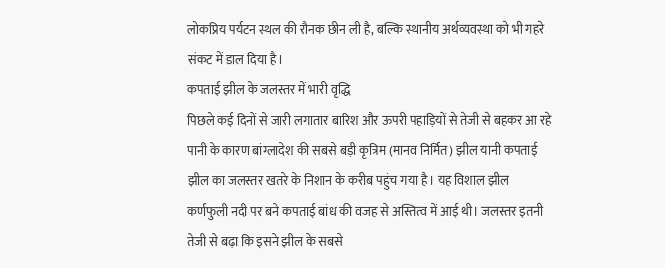लोकप्रिय पर्यटन स्थल की रौनक छीन ली है, बल्कि स्थानीय अर्थव्यवस्था को भी गहरे संकट में डाल दिया है।
कपताई झील के जलस्तर में भारी वृद्धि
पिछले कई दिनों से जारी लगातार बारिश और ऊपरी पहाड़ियों से तेजी से बहकर आ रहे पानी के कारण बांग्लादेश की सबसे बड़ी कृत्रिम (मानव निर्मित) झील यानी कपताई झील का जलस्तर खतरे के निशान के करीब पहुंच गया है। यह विशाल झील कर्णफुली नदी पर बने कपताई बांध की वजह से अस्तित्व में आई थी। जलस्तर इतनी तेजी से बढ़ा कि इसने झील के सबसे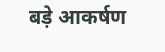बड़े आकर्षण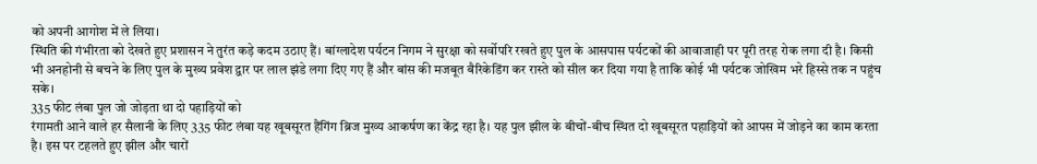को अपनी आगोश में ले लिया।
स्थिति की गंभीरता को देखते हुए प्रशासन ने तुरंत कड़े कदम उठाए हैं। बांग्लादेश पर्यटन निगम ने सुरक्षा को सर्वोपरि रखते हुए पुल के आसपास पर्यटकों की आवाजाही पर पूरी तरह रोक लगा दी है। किसी भी अनहोनी से बचने के लिए पुल के मुख्य प्रवेश द्वार पर लाल झंडे लगा दिए गए हैं और बांस की मजबूत बैरिकेडिंग कर रास्ते को सील कर दिया गया है ताकि कोई भी पर्यटक जोखिम भरे हिस्से तक न पहुंच सके।
335 फीट लंबा पुल जो जोड़ता था दो पहाड़ियों को
रंगामती आने वाले हर सैलानी के लिए 335 फीट लंबा यह खूबसूरत हैंगिंग ब्रिज मुख्य आकर्षण का केंद्र रहा है। यह पुल झील के बीचों-बीच स्थित दो खूबसूरत पहाड़ियों को आपस में जोड़ने का काम करता है। इस पर टहलते हुए झील और चारों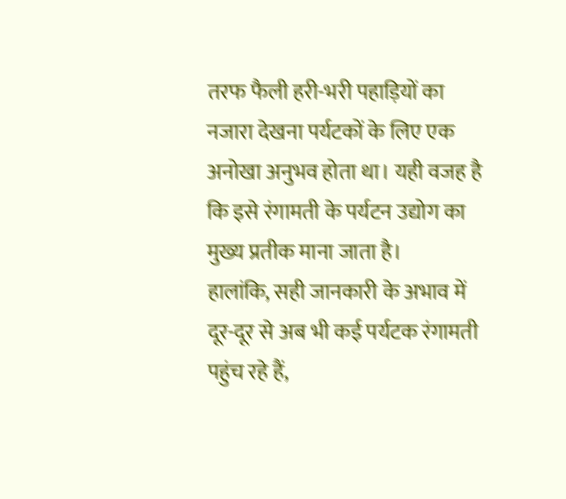तरफ फैली हरी-भरी पहाड़ियों का नजारा देखना पर्यटकों के लिए एक अनोखा अनुभव होता था। यही वजह है कि इसे रंगामती के पर्यटन उद्योग का मुख्य प्रतीक माना जाता है।
हालांकि, सही जानकारी के अभाव में दूर-दूर से अब भी कई पर्यटक रंगामती पहुंच रहे हैं,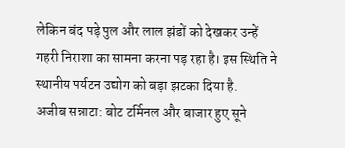लेकिन बंद पड़े पुल और लाल झंडों को देखकर उन्हें गहरी निराशा का सामना करना पड़ रहा है। इस स्थिति ने स्थानीय पर्यटन उद्योग को बड़ा झटका दिया है.
अजीब सन्नाटा: बोट टर्मिनल और बाजार हुए सूने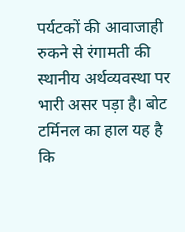पर्यटकों की आवाजाही रुकने से रंगामती की स्थानीय अर्थव्यवस्था पर भारी असर पड़ा है। बोट टर्मिनल का हाल यह है कि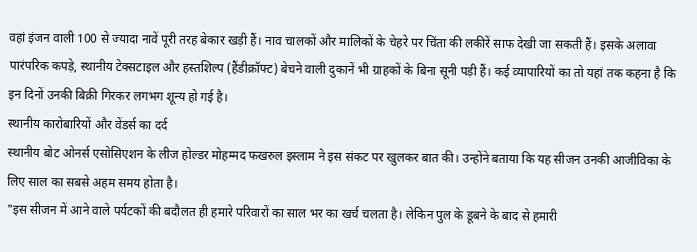वहां इंजन वाली 100 से ज्यादा नावें पूरी तरह बेकार खड़ी हैं। नाव चालकों और मालिकों के चेहरे पर चिंता की लकीरें साफ देखी जा सकती हैं। इसके अलावा पारंपरिक कपड़े, स्थानीय टेक्सटाइल और हस्तशिल्प (हैंडीक्रॉफ्ट) बेचने वाली दुकानें भी ग्राहकों के बिना सूनी पड़ी हैं। कई व्यापारियों का तो यहां तक कहना है कि इन दिनों उनकी बिक्री गिरकर लगभग शून्य हो गई है।
स्थानीय कारोबारियों और वेंडर्स का दर्द
स्थानीय बोट ओनर्स एसोसिएशन के लीज होल्डर मोहम्मद फखरुल इस्लाम ने इस संकट पर खुलकर बात की। उन्होंने बताया कि यह सीजन उनकी आजीविका के लिए साल का सबसे अहम समय होता है।
"इस सीजन में आने वाले पर्यटकों की बदौलत ही हमारे परिवारों का साल भर का खर्च चलता है। लेकिन पुल के डूबने के बाद से हमारी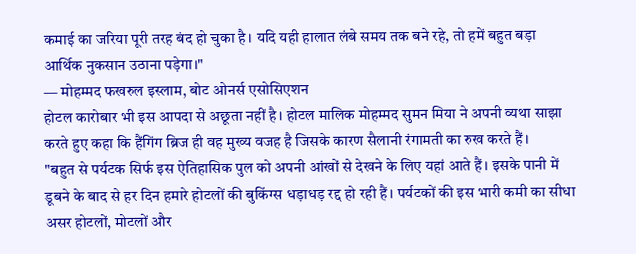कमाई का जरिया पूरी तरह बंद हो चुका है। यदि यही हालात लंबे समय तक बने रहे, तो हमें बहुत बड़ा आर्थिक नुकसान उठाना पड़ेगा।"
— मोहम्मद फखरुल इस्लाम, बोट ओनर्स एसोसिएशन
होटल कारोबार भी इस आपदा से अछूता नहीं है। होटल मालिक मोहम्मद सुमन मिया ने अपनी व्यथा साझा करते हुए कहा कि हैंगिंग ब्रिज ही वह मुख्य वजह है जिसके कारण सैलानी रंगामती का रुख करते हैं।
"बहुत से पर्यटक सिर्फ इस ऐतिहासिक पुल को अपनी आंखों से देखने के लिए यहां आते हैं। इसके पानी में डूबने के बाद से हर दिन हमारे होटलों की बुकिंग्स धड़ाधड़ रद्द हो रही हैं। पर्यटकों की इस भारी कमी का सीधा असर होटलों, मोटलों और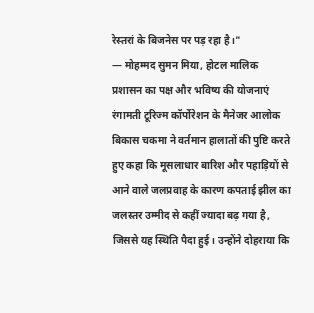रेस्तरां के बिजनेस पर पड़ रहा है।"
— मोहम्मद सुमन मिया, होटल मालिक
प्रशासन का पक्ष और भविष्य की योजनाएं
रंगामती टूरिज्म कॉर्पोरेशन के मैनेजर आलोक बिकास चकमा ने वर्तमान हालातों की पुष्टि करते हुए कहा कि मूसलाधार बारिश और पहाड़ियों से आने वाले जलप्रवाह के कारण कपताई झील का जलस्तर उम्मीद से कहीं ज्यादा बढ़ गया है, जिससे यह स्थिति पैदा हुई। उन्होंने दोहराया कि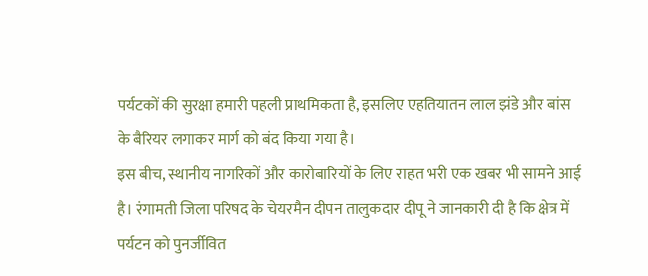पर्यटकों की सुरक्षा हमारी पहली प्राथमिकता है, इसलिए एहतियातन लाल झंडे और बांस के बैरियर लगाकर मार्ग को बंद किया गया है।
इस बीच, स्थानीय नागरिकों और कारोबारियों के लिए राहत भरी एक खबर भी सामने आई है। रंगामती जिला परिषद के चेयरमैन दीपन तालुकदार दीपू ने जानकारी दी है कि क्षेत्र में पर्यटन को पुनर्जीवित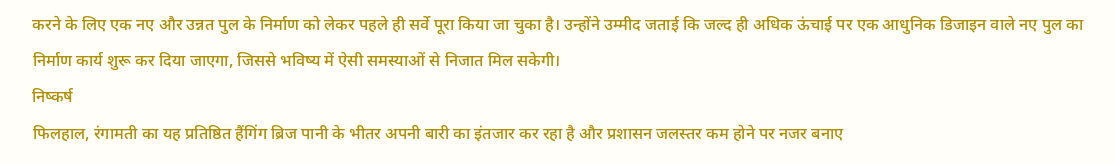करने के लिए एक नए और उन्नत पुल के निर्माण को लेकर पहले ही सर्वे पूरा किया जा चुका है। उन्होंने उम्मीद जताई कि जल्द ही अधिक ऊंचाई पर एक आधुनिक डिजाइन वाले नए पुल का निर्माण कार्य शुरू कर दिया जाएगा, जिससे भविष्य में ऐसी समस्याओं से निजात मिल सकेगी।
निष्कर्ष
फिलहाल, रंगामती का यह प्रतिष्ठित हैंगिंग ब्रिज पानी के भीतर अपनी बारी का इंतजार कर रहा है और प्रशासन जलस्तर कम होने पर नजर बनाए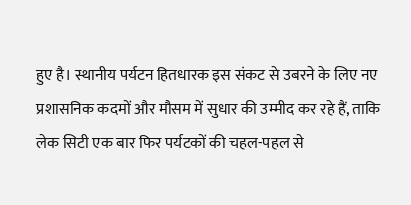हुए है। स्थानीय पर्यटन हितधारक इस संकट से उबरने के लिए नए प्रशासनिक कदमों और मौसम में सुधार की उम्मीद कर रहे हैं, ताकि लेक सिटी एक बार फिर पर्यटकों की चहल-पहल से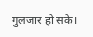गुलजार हो सके।